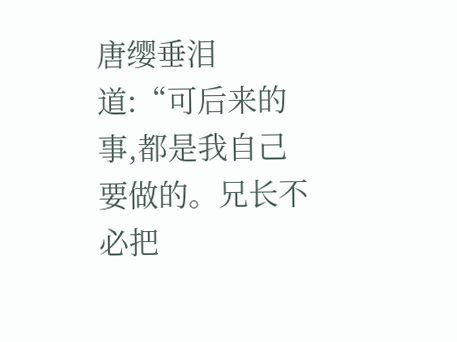唐缨垂泪道:“可后来的事,都是我自己要做的。兄长不必把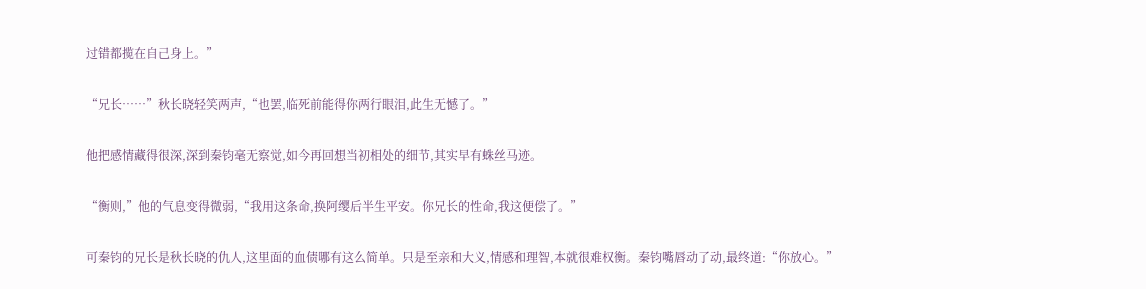过错都揽在自己身上。”

“兄长……”秋长晓轻笑两声,“也罢,临死前能得你两行眼泪,此生无憾了。”

他把感情藏得很深,深到秦钧毫无察觉,如今再回想当初相处的细节,其实早有蛛丝马迹。

“衡则,”他的气息变得微弱,“我用这条命,换阿缨后半生平安。你兄长的性命,我这便偿了。”

可秦钧的兄长是秋长晓的仇人,这里面的血债哪有这么简单。只是至亲和大义,情感和理智,本就很难权衡。秦钧嘴唇动了动,最终道:“你放心。”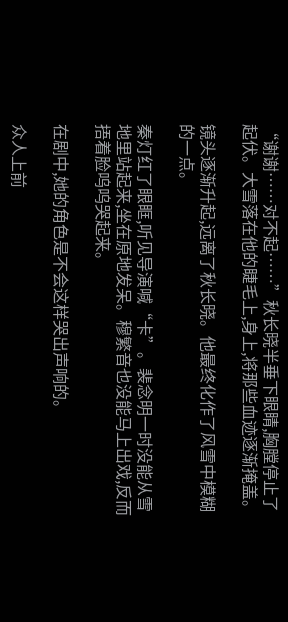“谢谢……对不起……”秋长晓半垂下眼睛,胸膛停止了起伏。大雪落在他的睫毛上,身上,将那些血迹逐渐掩盖。

镜头逐渐升起,远离了秋长晓。他最终化作了风雪中模糊的一点。

秦灯红了眼眶,听见导演喊“卡”。裴念明一时没能从雪地里站起来,坐在原地发呆。穆繁音也没能马上出戏,反而捂着脸呜呜哭起来。

在剧中,她的角色是不会这样哭出声响的。

众人上前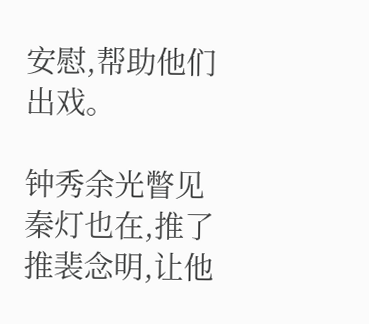安慰,帮助他们出戏。

钟秀余光瞥见秦灯也在,推了推裴念明,让他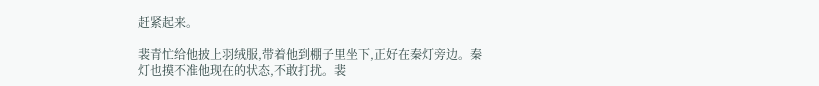赶紧起来。

裴青忙给他披上羽绒服,带着他到棚子里坐下,正好在秦灯旁边。秦灯也摸不准他现在的状态,不敢打扰。裴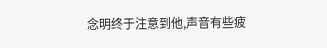念明终于注意到他,声音有些疲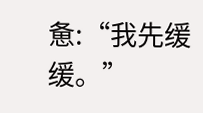惫:“我先缓缓。”